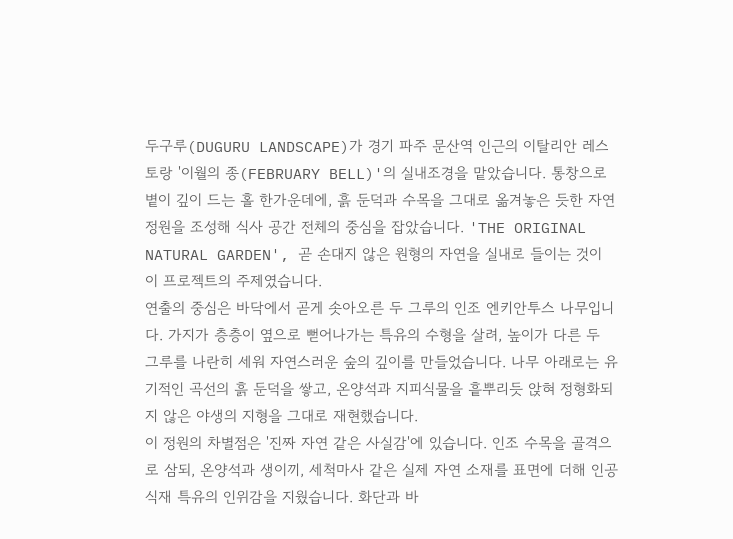두구루(DUGURU LANDSCAPE)가 경기 파주 문산역 인근의 이탈리안 레스토랑 '이월의 종(FEBRUARY BELL)'의 실내조경을 맡았습니다. 통창으로 볕이 깊이 드는 홀 한가운데에, 흙 둔덕과 수목을 그대로 옮겨놓은 듯한 자연 정원을 조성해 식사 공간 전체의 중심을 잡았습니다. 'THE ORIGINAL NATURAL GARDEN', 곧 손대지 않은 원형의 자연을 실내로 들이는 것이 이 프로젝트의 주제였습니다.
연출의 중심은 바닥에서 곧게 솟아오른 두 그루의 인조 엔키안투스 나무입니다. 가지가 층층이 옆으로 뻗어나가는 특유의 수형을 살려, 높이가 다른 두 그루를 나란히 세워 자연스러운 숲의 깊이를 만들었습니다. 나무 아래로는 유기적인 곡선의 흙 둔덕을 쌓고, 온양석과 지피식물을 흩뿌리듯 앉혀 정형화되지 않은 야생의 지형을 그대로 재현했습니다.
이 정원의 차별점은 '진짜 자연 같은 사실감'에 있습니다. 인조 수목을 골격으로 삼되, 온양석과 생이끼, 세척마사 같은 실제 자연 소재를 표면에 더해 인공 식재 특유의 인위감을 지웠습니다. 화단과 바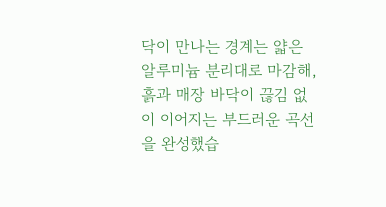닥이 만나는 경계는 얇은 알루미늄 분리대로 마감해, 흙과 매장 바닥이 끊김 없이 이어지는 부드러운 곡선을 완성했습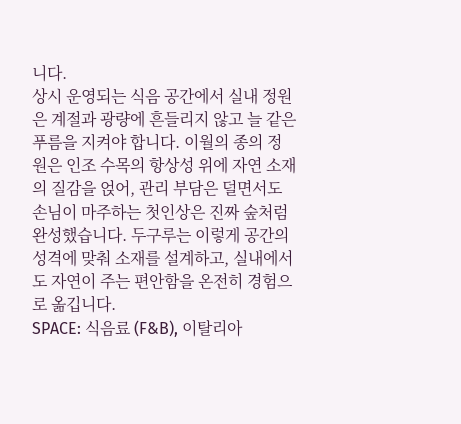니다.
상시 운영되는 식음 공간에서 실내 정원은 계절과 광량에 흔들리지 않고 늘 같은 푸름을 지켜야 합니다. 이월의 종의 정원은 인조 수목의 항상성 위에 자연 소재의 질감을 얹어, 관리 부담은 덜면서도 손님이 마주하는 첫인상은 진짜 숲처럼 완성했습니다. 두구루는 이렇게 공간의 성격에 맞춰 소재를 설계하고, 실내에서도 자연이 주는 편안함을 온전히 경험으로 옮깁니다.
SPACE: 식음료 (F&B), 이탈리아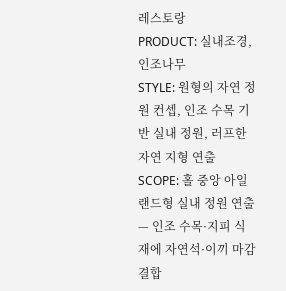레스토랑
PRODUCT: 실내조경, 인조나무
STYLE: 원형의 자연 정원 컨셉, 인조 수목 기반 실내 정원, 러프한 자연 지형 연출
SCOPE: 홀 중앙 아일랜드형 실내 정원 연출 — 인조 수목·지피 식재에 자연석·이끼 마감 결합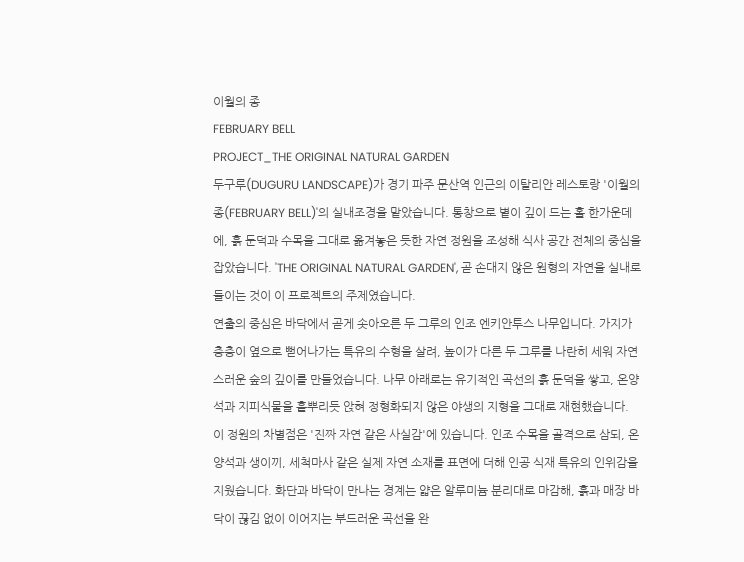이월의 종
FEBRUARY BELL
PROJECT_THE ORIGINAL NATURAL GARDEN
두구루(DUGURU LANDSCAPE)가 경기 파주 문산역 인근의 이탈리안 레스토랑 '이월의 종(FEBRUARY BELL)'의 실내조경을 맡았습니다. 통창으로 볕이 깊이 드는 홀 한가운데에, 흙 둔덕과 수목을 그대로 옮겨놓은 듯한 자연 정원을 조성해 식사 공간 전체의 중심을 잡았습니다. 'THE ORIGINAL NATURAL GARDEN', 곧 손대지 않은 원형의 자연을 실내로 들이는 것이 이 프로젝트의 주제였습니다.
연출의 중심은 바닥에서 곧게 솟아오른 두 그루의 인조 엔키안투스 나무입니다. 가지가 층층이 옆으로 뻗어나가는 특유의 수형을 살려, 높이가 다른 두 그루를 나란히 세워 자연스러운 숲의 깊이를 만들었습니다. 나무 아래로는 유기적인 곡선의 흙 둔덕을 쌓고, 온양석과 지피식물을 흩뿌리듯 앉혀 정형화되지 않은 야생의 지형을 그대로 재현했습니다.
이 정원의 차별점은 '진짜 자연 같은 사실감'에 있습니다. 인조 수목을 골격으로 삼되, 온양석과 생이끼, 세척마사 같은 실제 자연 소재를 표면에 더해 인공 식재 특유의 인위감을 지웠습니다. 화단과 바닥이 만나는 경계는 얇은 알루미늄 분리대로 마감해, 흙과 매장 바닥이 끊김 없이 이어지는 부드러운 곡선을 완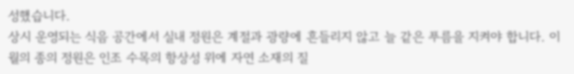성했습니다.
상시 운영되는 식음 공간에서 실내 정원은 계절과 광량에 흔들리지 않고 늘 같은 푸름을 지켜야 합니다. 이월의 종의 정원은 인조 수목의 항상성 위에 자연 소재의 질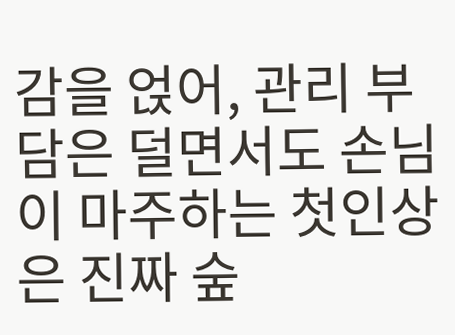감을 얹어, 관리 부담은 덜면서도 손님이 마주하는 첫인상은 진짜 숲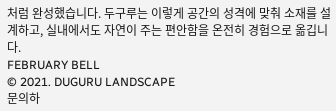처럼 완성했습니다. 두구루는 이렇게 공간의 성격에 맞춰 소재를 설계하고, 실내에서도 자연이 주는 편안함을 온전히 경험으로 옮깁니다.
FEBRUARY BELL
© 2021. DUGURU LANDSCAPE
문의하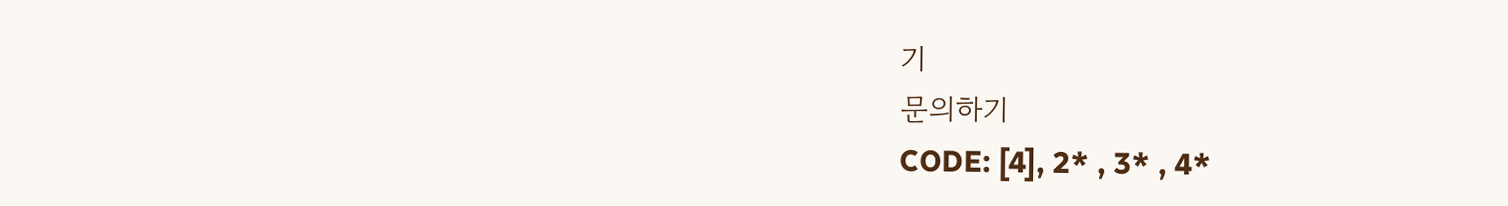기
문의하기
CODE: [4], 2* , 3* , 4*